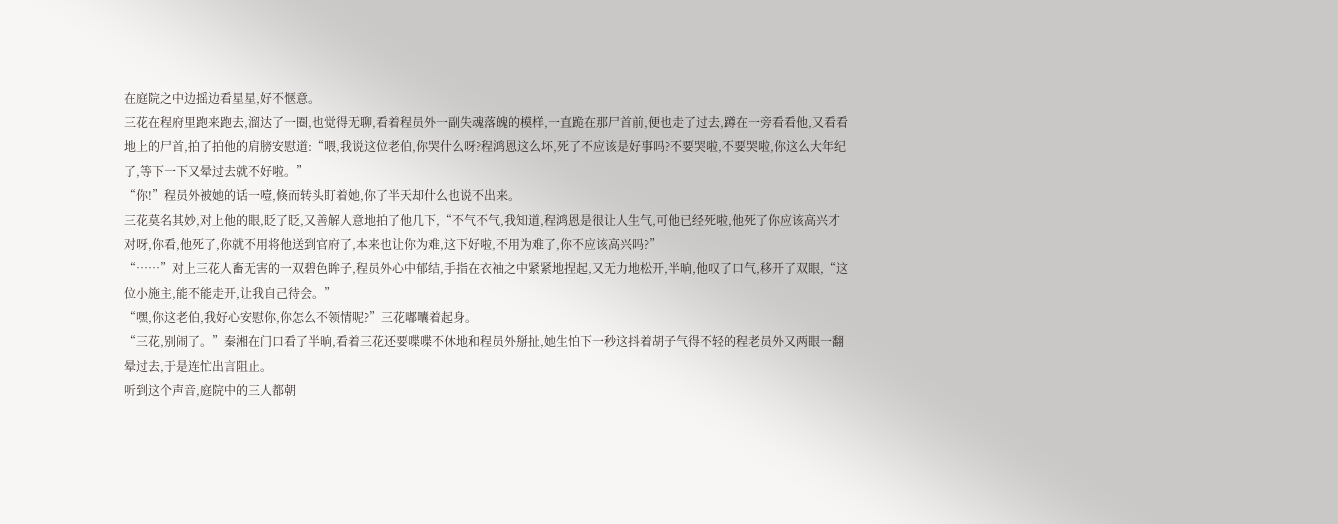在庭院之中边摇边看星星,好不惬意。
三花在程府里跑来跑去,溜达了一圈,也觉得无聊,看着程员外一副失魂落魄的模样,一直跪在那尸首前,便也走了过去,蹲在一旁看看他,又看看地上的尸首,拍了拍他的肩膀安慰道:“喂,我说这位老伯,你哭什么呀?程鸿恩这么坏,死了不应该是好事吗?不要哭啦,不要哭啦,你这么大年纪了,等下一下又晕过去就不好啦。”
“你!”程员外被她的话一噎,倏而转头盯着她,你了半天却什么也说不出来。
三花莫名其妙,对上他的眼,眨了眨,又善解人意地拍了他几下,“不气不气,我知道,程鸿恩是很让人生气,可他已经死啦,他死了你应该高兴才对呀,你看,他死了,你就不用将他送到官府了,本来也让你为难,这下好啦,不用为难了,你不应该高兴吗?”
“……”对上三花人畜无害的一双碧色眸子,程员外心中郁结,手指在衣袖之中紧紧地捏起,又无力地松开,半晌,他叹了口气,移开了双眼,“这位小施主,能不能走开,让我自己待会。”
“嘿,你这老伯,我好心安慰你,你怎么不领情呢?”三花嘟囔着起身。
“三花,别闹了。”秦湘在门口看了半晌,看着三花还要喋喋不休地和程员外掰扯,她生怕下一秒这抖着胡子气得不轻的程老员外又两眼一翻晕过去,于是连忙出言阻止。
听到这个声音,庭院中的三人都朝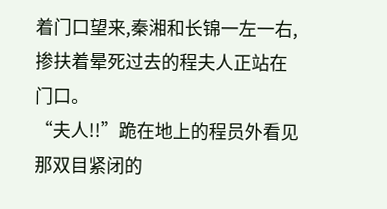着门口望来,秦湘和长锦一左一右,掺扶着晕死过去的程夫人正站在门口。
“夫人!!”跪在地上的程员外看见那双目紧闭的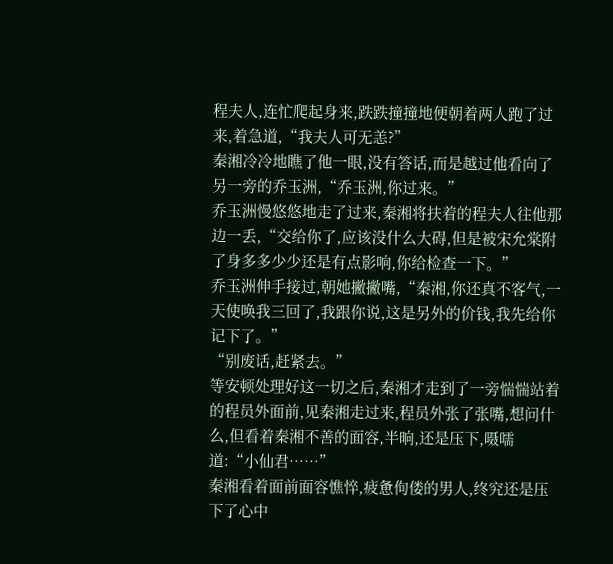程夫人,连忙爬起身来,跌跌撞撞地便朝着两人跑了过来,着急道,“我夫人可无恙?”
秦湘冷冷地瞧了他一眼,没有答话,而是越过他看向了另一旁的乔玉洲,“乔玉洲,你过来。”
乔玉洲慢悠悠地走了过来,秦湘将扶着的程夫人往他那边一丢,“交给你了,应该没什么大碍,但是被宋允棠附了身多多少少还是有点影响,你给检查一下。”
乔玉洲伸手接过,朝她撇撇嘴,“秦湘,你还真不客气,一天使唤我三回了,我跟你说,这是另外的价钱,我先给你记下了。”
“别废话,赶紧去。”
等安顿处理好这一切之后,秦湘才走到了一旁惴惴站着的程员外面前,见秦湘走过来,程员外张了张嘴,想问什么,但看着秦湘不善的面容,半晌,还是压下,嗫嚅道:“小仙君……”
秦湘看着面前面容憔悴,疲惫佝偻的男人,终究还是压下了心中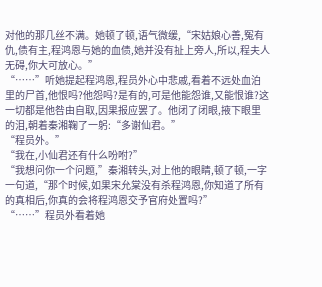对他的那几丝不满。她顿了顿,语气微缓,“宋姑娘心善,冤有仇,债有主,程鸿恩与她的血债,她并没有扯上旁人,所以,程夫人无碍,你大可放心。”
“……”听她提起程鸿恩,程员外心中悲戚,看着不远处血泊里的尸首,他恨吗?他怨吗?是有的,可是他能怨谁,又能恨谁?这一切都是他咎由自取,因果报应罢了。他闭了闭眼,掖下眼里的泪,朝着秦湘鞠了一躬:“多谢仙君。”
“程员外。”
“我在,小仙君还有什么吩咐?”
“我想问你一个问题,”秦湘转头,对上他的眼睛,顿了顿,一字一句道,“那个时候,如果宋允棠没有杀程鸿恩,你知道了所有的真相后,你真的会将程鸿恩交予官府处置吗?”
“……”程员外看着她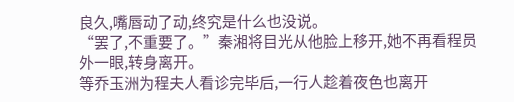良久,嘴唇动了动,终究是什么也没说。
“罢了,不重要了。”秦湘将目光从他脸上移开,她不再看程员外一眼,转身离开。
等乔玉洲为程夫人看诊完毕后,一行人趁着夜色也离开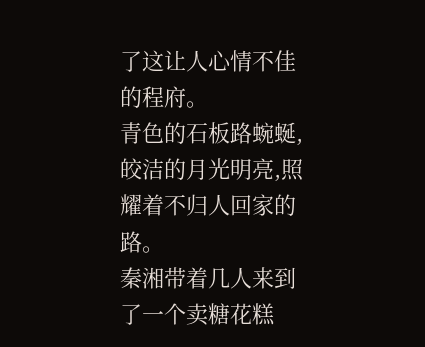了这让人心情不佳的程府。
青色的石板路蜿蜒,皎洁的月光明亮,照耀着不归人回家的路。
秦湘带着几人来到了一个卖糖花糕